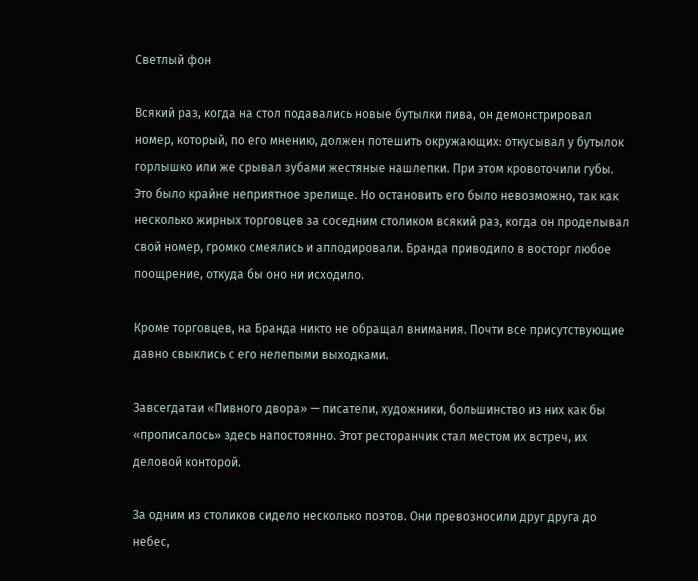Светлый фон

Всякий раз, когда на стол подавались новые бутылки пива, он демонстрировал номер, который, по его мнению, должен потешить окружающих: откусывал у бутылок горлышко или же срывал зубами жестяные нашлепки. При этом кровоточили губы. Это было крайне неприятное зрелище. Но остановить его было невозможно, так как несколько жирных торговцев за соседним столиком всякий раз, когда он проделывал свой номер, громко смеялись и аплодировали. Бранда приводило в восторг любое поощрение, откуда бы оно ни исходило.

Кроме торговцев, на Бранда никто не обращал внимания. Почти все присутствующие давно свыклись с его нелепыми выходками.

Завсегдатаи «Пивного двора» — писатели, художники, большинство из них как бы «прописалось» здесь напостоянно. Этот ресторанчик стал местом их встреч, их деловой конторой.

За одним из столиков сидело несколько поэтов. Они превозносили друг друга до небес,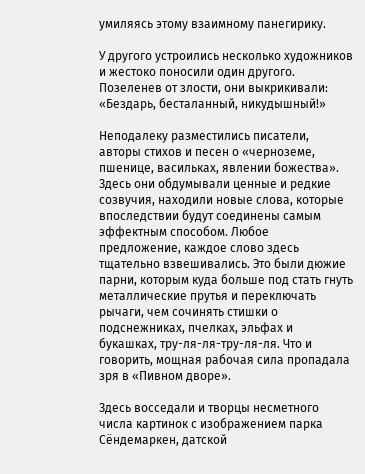умиляясь этому взаимному панегирику.

У другого устроились несколько художников и жестоко поносили один другого. Позеленев от злости, они выкрикивали: «Бездарь, бесталанный, никудышный!»

Неподалеку разместились писатели, авторы стихов и песен о «черноземе, пшенице, васильках, явлении божества». Здесь они обдумывали ценные и редкие созвучия, находили новые слова, которые впоследствии будут соединены самым эффектным способом. Любое предложение, каждое слово здесь тщательно взвешивались. Это были дюжие парни, которым куда больше под стать гнуть металлические прутья и переключать рычаги, чем сочинять стишки о подснежниках, пчелках, эльфах и букашках, тру-ля-ля-тру-ля-ля. Что и говорить, мощная рабочая сила пропадала зря в «Пивном дворе».

Здесь восседали и творцы несметного числа картинок с изображением парка Сёндемаркен, датской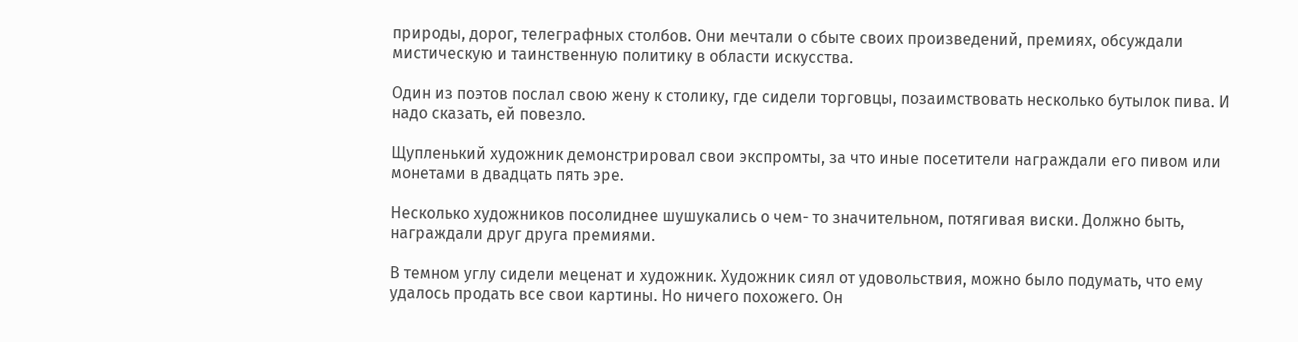природы, дорог, телеграфных столбов. Они мечтали о сбыте своих произведений, премиях, обсуждали мистическую и таинственную политику в области искусства.

Один из поэтов послал свою жену к столику, где сидели торговцы, позаимствовать несколько бутылок пива. И надо сказать, ей повезло.

Щупленький художник демонстрировал свои экспромты, за что иные посетители награждали его пивом или монетами в двадцать пять эре.

Несколько художников посолиднее шушукались о чем- то значительном, потягивая виски. Должно быть, награждали друг друга премиями.

В темном углу сидели меценат и художник. Художник сиял от удовольствия, можно было подумать, что ему удалось продать все свои картины. Но ничего похожего. Он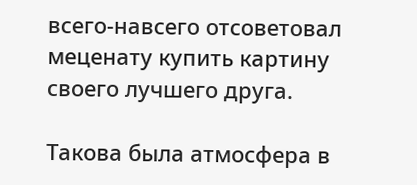всего-навсего отсоветовал меценату купить картину своего лучшего друга.

Такова была атмосфера в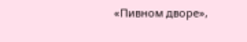«Пивном дворе»,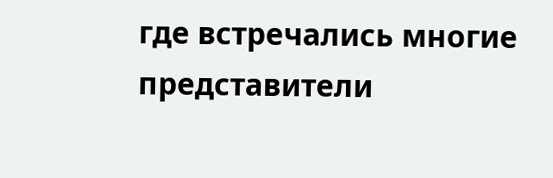где встречались многие представители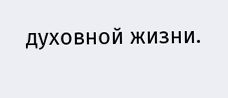духовной жизни.